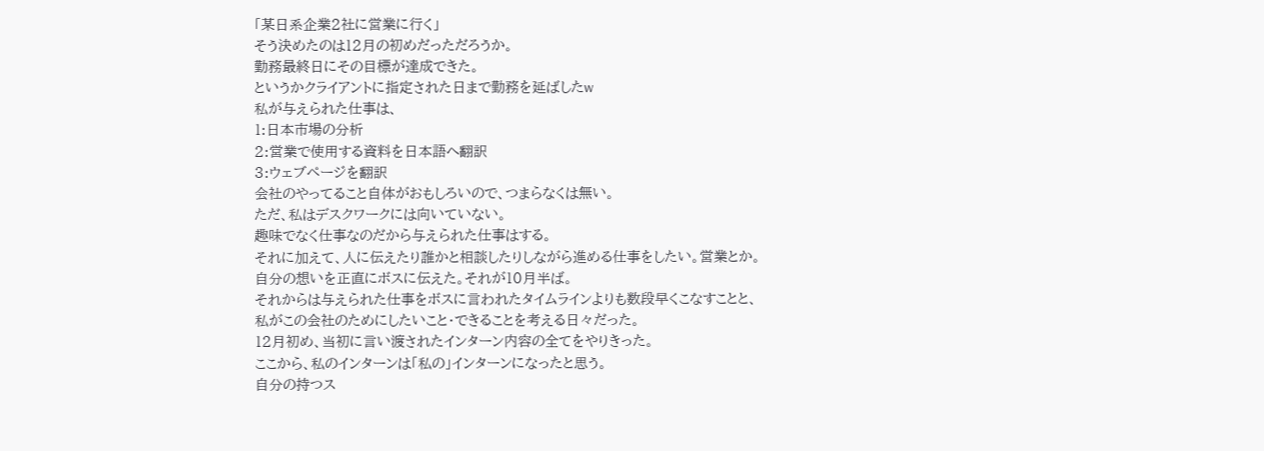「某日系企業2社に営業に行く」
そう決めたのは12月の初めだっただろうか。
勤務最終日にその目標が達成できた。
というかクライアントに指定された日まで勤務を延ばしたw
私が与えられた仕事は、
1:日本市場の分析
2:営業で使用する資料を日本語へ翻訳
3:ウェブページを翻訳
会社のやってること自体がおもしろいので、つまらなくは無い。
ただ、私はデスクワークには向いていない。
趣味でなく仕事なのだから与えられた仕事はする。
それに加えて、人に伝えたり誰かと相談したりしながら進める仕事をしたい。営業とか。
自分の想いを正直にボスに伝えた。それが10月半ば。
それからは与えられた仕事をボスに言われたタイムラインよりも数段早くこなすことと、
私がこの会社のためにしたいこと・できることを考える日々だった。
12月初め、当初に言い渡されたインターン内容の全てをやりきった。
ここから、私のインターンは「私の」インターンになったと思う。
自分の持つス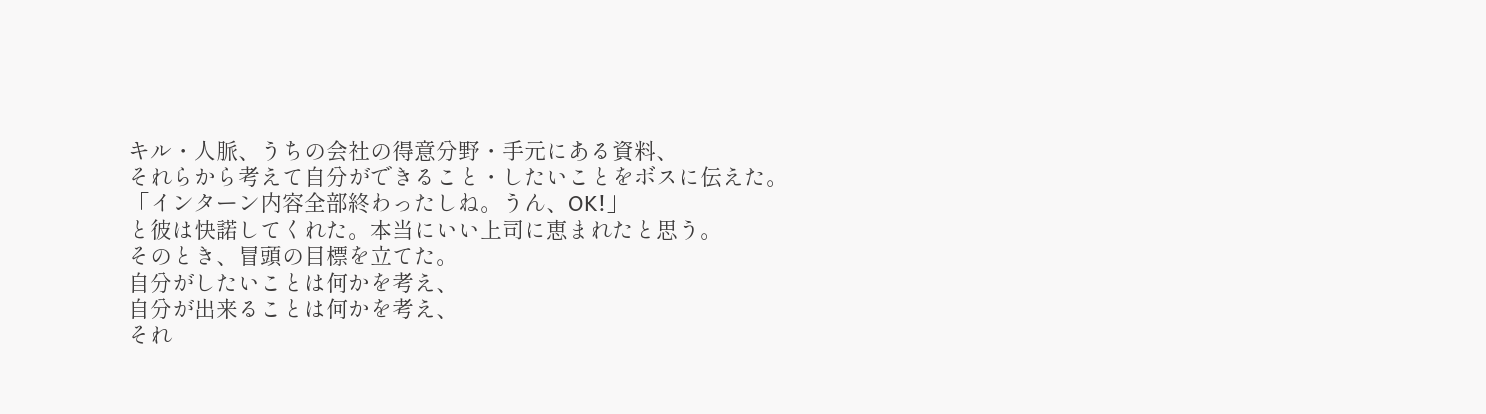キル・人脈、うちの会社の得意分野・手元にある資料、
それらから考えて自分ができること・したいことをボスに伝えた。
「インターン内容全部終わったしね。うん、OK!」
と彼は快諾してくれた。本当にいい上司に恵まれたと思う。
そのとき、冒頭の目標を立てた。
自分がしたいことは何かを考え、
自分が出来ることは何かを考え、
それ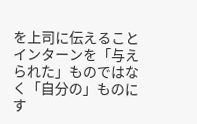を上司に伝えること
インターンを「与えられた」ものではなく「自分の」ものにす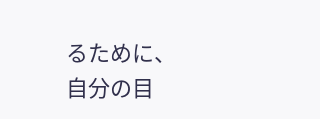るために、
自分の目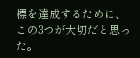標を達成するために、
この3つが大切だと思った。